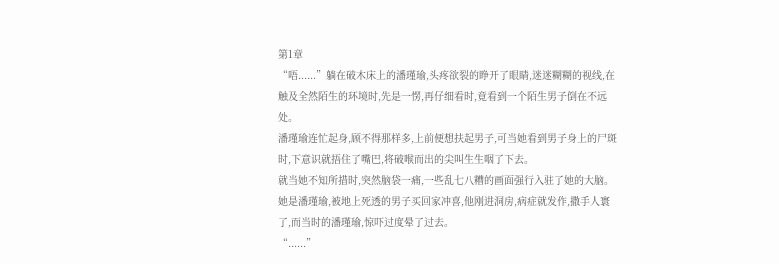第1章
“唔......”躺在破木床上的潘瑾瑜,头疼欲裂的睁开了眼睛,迷迷糊糊的视线,在触及全然陌生的环境时,先是一愣,再仔细看时,竟看到一个陌生男子倒在不远处。
潘瑾瑜连忙起身,顾不得那样多,上前便想扶起男子,可当她看到男子身上的尸斑时,下意识就捂住了嘴巴,将破喉而出的尖叫生生咽了下去。
就当她不知所措时,突然脑袋一痛,一些乱七八糟的画面强行入驻了她的大脑。她是潘瑾瑜,被地上死透的男子买回家冲喜,他刚进洞房,病症就发作,撒手人寰了,而当时的潘瑾瑜,惊吓过度晕了过去。
“......”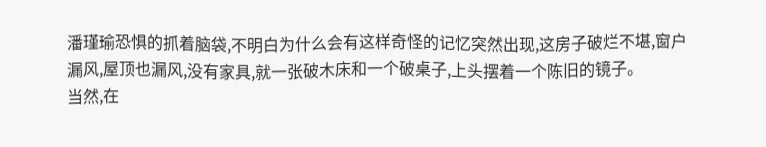潘瑾瑜恐惧的抓着脑袋,不明白为什么会有这样奇怪的记忆突然出现,这房子破烂不堪,窗户漏风,屋顶也漏风,没有家具,就一张破木床和一个破桌子,上头摆着一个陈旧的镜子。
当然,在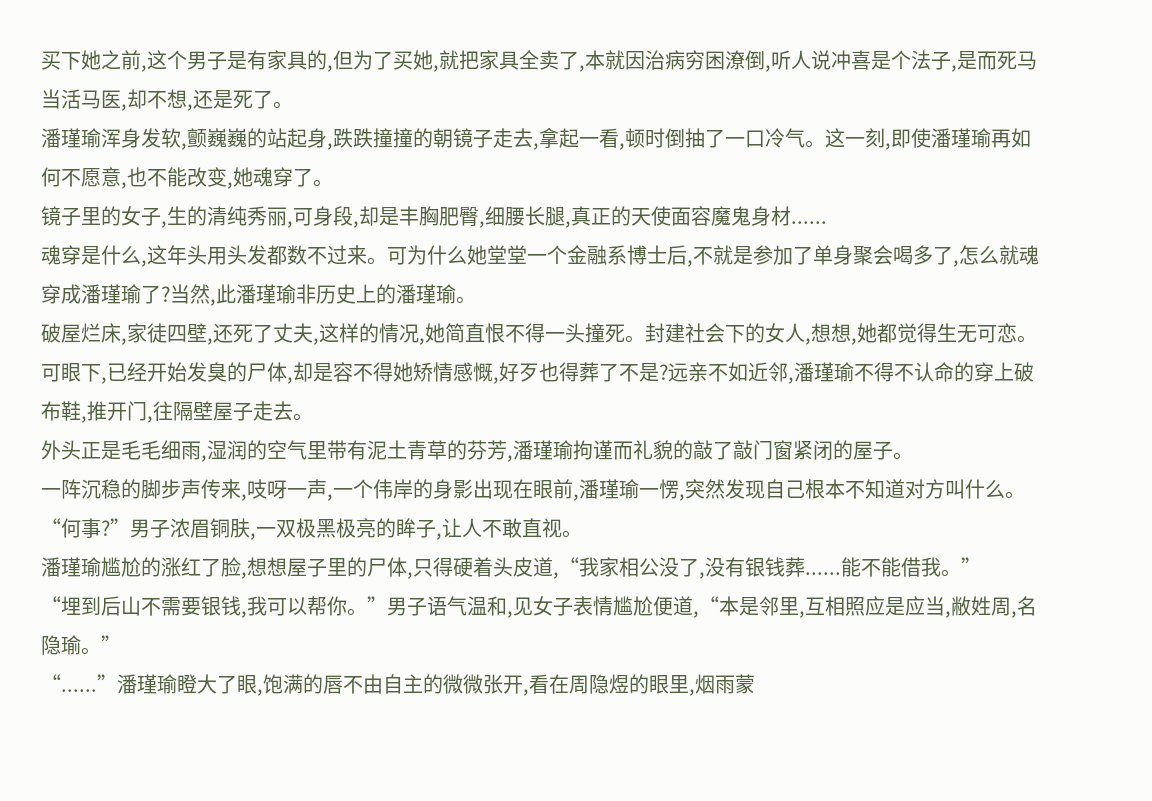买下她之前,这个男子是有家具的,但为了买她,就把家具全卖了,本就因治病穷困潦倒,听人说冲喜是个法子,是而死马当活马医,却不想,还是死了。
潘瑾瑜浑身发软,颤巍巍的站起身,跌跌撞撞的朝镜子走去,拿起一看,顿时倒抽了一口冷气。这一刻,即使潘瑾瑜再如何不愿意,也不能改变,她魂穿了。
镜子里的女子,生的清纯秀丽,可身段,却是丰胸肥臀,细腰长腿,真正的天使面容魔鬼身材......
魂穿是什么,这年头用头发都数不过来。可为什么她堂堂一个金融系博士后,不就是参加了单身聚会喝多了,怎么就魂穿成潘瑾瑜了?当然,此潘瑾瑜非历史上的潘瑾瑜。
破屋烂床,家徒四壁,还死了丈夫,这样的情况,她简直恨不得一头撞死。封建社会下的女人,想想,她都觉得生无可恋。可眼下,已经开始发臭的尸体,却是容不得她矫情感慨,好歹也得葬了不是?远亲不如近邻,潘瑾瑜不得不认命的穿上破布鞋,推开门,往隔壁屋子走去。
外头正是毛毛细雨,湿润的空气里带有泥土青草的芬芳,潘瑾瑜拘谨而礼貌的敲了敲门窗紧闭的屋子。
一阵沉稳的脚步声传来,吱呀一声,一个伟岸的身影出现在眼前,潘瑾瑜一愣,突然发现自己根本不知道对方叫什么。
“何事?”男子浓眉铜肤,一双极黑极亮的眸子,让人不敢直视。
潘瑾瑜尴尬的涨红了脸,想想屋子里的尸体,只得硬着头皮道,“我家相公没了,没有银钱葬......能不能借我。”
“埋到后山不需要银钱,我可以帮你。”男子语气温和,见女子表情尴尬便道,“本是邻里,互相照应是应当,敝姓周,名隐瑜。”
“......”潘瑾瑜瞪大了眼,饱满的唇不由自主的微微张开,看在周隐煜的眼里,烟雨蒙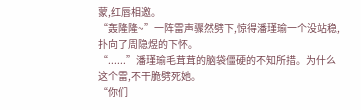蒙,红唇相邀。
“轰隆隆~”一阵雷声骤然劈下,惊得潘瑾瑜一个没站稳,扑向了周隐煜的下怀。
“......”潘瑾瑜毛茸茸的脑袋僵硬的不知所措。为什么这个雷,不干脆劈死她。
“你们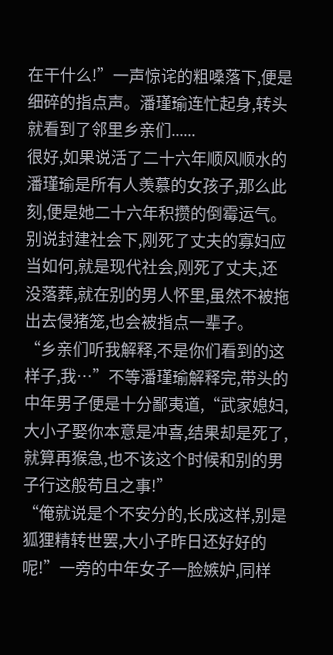在干什么!”一声惊诧的粗嗓落下,便是细碎的指点声。潘瑾瑜连忙起身,转头就看到了邻里乡亲们......
很好,如果说活了二十六年顺风顺水的潘瑾瑜是所有人羡慕的女孩子,那么此刻,便是她二十六年积攒的倒霉运气。别说封建社会下,刚死了丈夫的寡妇应当如何,就是现代社会,刚死了丈夫,还没落葬,就在别的男人怀里,虽然不被拖出去侵猪笼,也会被指点一辈子。
“乡亲们听我解释,不是你们看到的这样子,我…”不等潘瑾瑜解释完,带头的中年男子便是十分鄙夷道,“武家媳妇,大小子娶你本意是冲喜,结果却是死了,就算再猴急,也不该这个时候和别的男子行这般苟且之事!”
“俺就说是个不安分的,长成这样,别是狐狸精转世罢,大小子昨日还好好的呢!”一旁的中年女子一脸嫉妒,同样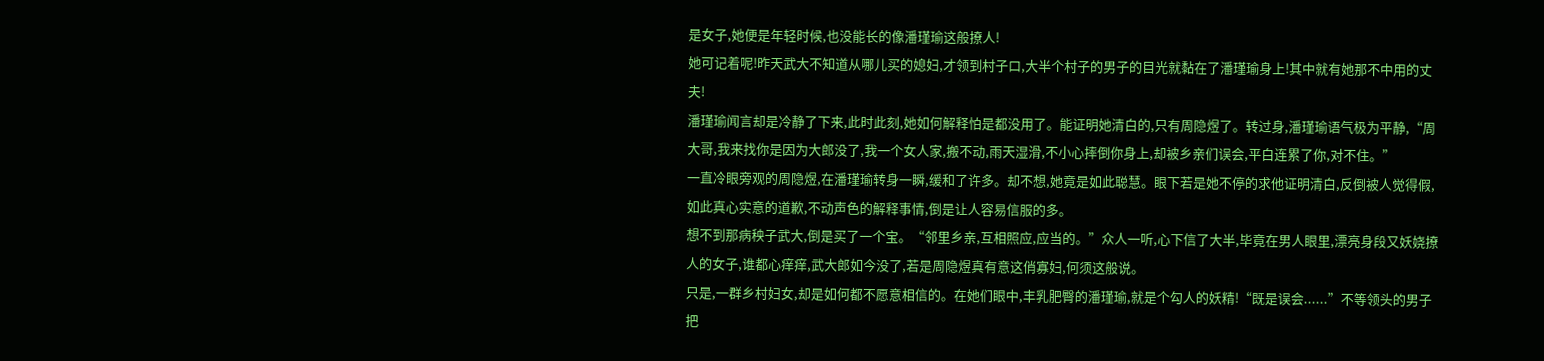是女子,她便是年轻时候,也没能长的像潘瑾瑜这般撩人!
她可记着呢!昨天武大不知道从哪儿买的媳妇,才领到村子口,大半个村子的男子的目光就黏在了潘瑾瑜身上!其中就有她那不中用的丈夫!
潘瑾瑜闻言却是冷静了下来,此时此刻,她如何解释怕是都没用了。能证明她清白的,只有周隐煜了。转过身,潘瑾瑜语气极为平静,“周大哥,我来找你是因为大郎没了,我一个女人家,搬不动,雨天湿滑,不小心摔倒你身上,却被乡亲们误会,平白连累了你,对不住。”
一直冷眼旁观的周隐煜,在潘瑾瑜转身一瞬,缓和了许多。却不想,她竟是如此聪慧。眼下若是她不停的求他证明清白,反倒被人觉得假,如此真心实意的道歉,不动声色的解释事情,倒是让人容易信服的多。
想不到那病秧子武大,倒是买了一个宝。“邻里乡亲,互相照应,应当的。”众人一听,心下信了大半,毕竟在男人眼里,漂亮身段又妖娆撩人的女子,谁都心痒痒,武大郎如今没了,若是周隐煜真有意这俏寡妇,何须这般说。
只是,一群乡村妇女,却是如何都不愿意相信的。在她们眼中,丰乳肥臀的潘瑾瑜,就是个勾人的妖精!“既是误会......”不等领头的男子把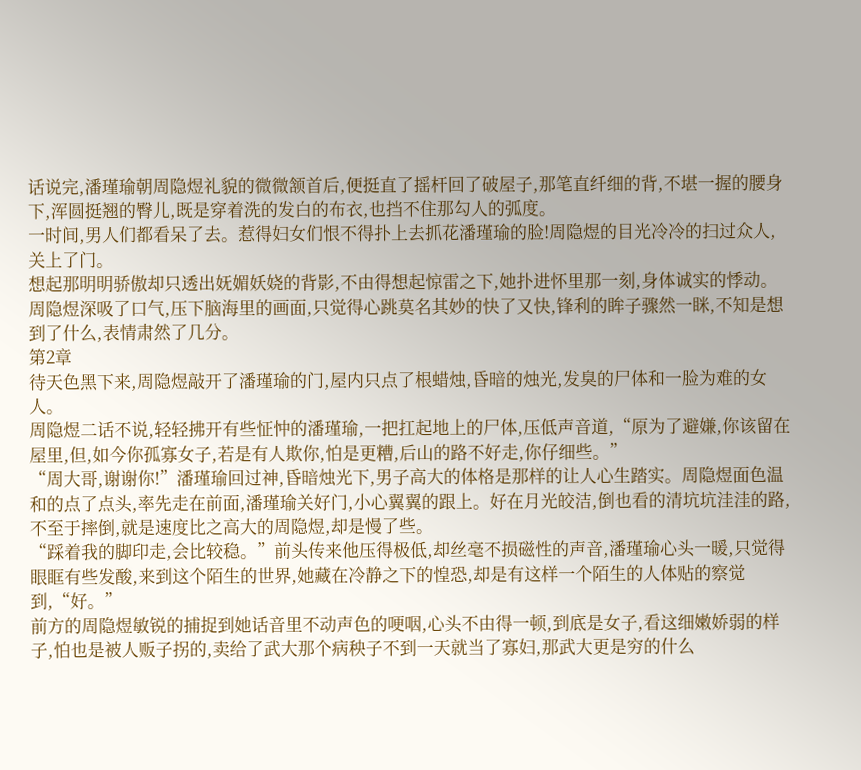话说完,潘瑾瑜朝周隐煜礼貌的微微颔首后,便挺直了摇杆回了破屋子,那笔直纤细的背,不堪一握的腰身下,浑圆挺翘的臀儿,既是穿着洗的发白的布衣,也挡不住那勾人的弧度。
一时间,男人们都看呆了去。惹得妇女们恨不得扑上去抓花潘瑾瑜的脸!周隐煜的目光冷冷的扫过众人,关上了门。
想起那明明骄傲却只透出妩媚妖娆的背影,不由得想起惊雷之下,她扑进怀里那一刻,身体诚实的悸动。
周隐煜深吸了口气,压下脑海里的画面,只觉得心跳莫名其妙的快了又快,锋利的眸子骤然一眯,不知是想到了什么,表情肃然了几分。
第2章
待天色黑下来,周隐煜敲开了潘瑾瑜的门,屋内只点了根蜡烛,昏暗的烛光,发臭的尸体和一脸为难的女人。
周隐煜二话不说,轻轻拂开有些怔忡的潘瑾瑜,一把扛起地上的尸体,压低声音道,“原为了避嫌,你该留在屋里,但,如今你孤寡女子,若是有人欺你,怕是更糟,后山的路不好走,你仔细些。”
“周大哥,谢谢你!”潘瑾瑜回过神,昏暗烛光下,男子高大的体格是那样的让人心生踏实。周隐煜面色温和的点了点头,率先走在前面,潘瑾瑜关好门,小心翼翼的跟上。好在月光皎洁,倒也看的清坑坑洼洼的路,不至于摔倒,就是速度比之高大的周隐煜,却是慢了些。
“踩着我的脚印走,会比较稳。”前头传来他压得极低,却丝毫不损磁性的声音,潘瑾瑜心头一暖,只觉得眼眶有些发酸,来到这个陌生的世界,她藏在冷静之下的惶恐,却是有这样一个陌生的人体贴的察觉到,“好。”
前方的周隐煜敏锐的捕捉到她话音里不动声色的哽咽,心头不由得一顿,到底是女子,看这细嫩娇弱的样子,怕也是被人贩子拐的,卖给了武大那个病秧子不到一天就当了寡妇,那武大更是穷的什么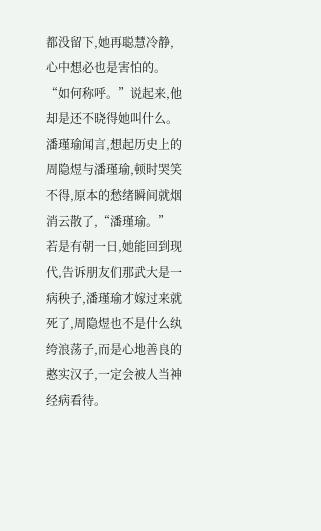都没留下,她再聪慧冷静,心中想必也是害怕的。
“如何称呼。”说起来,他却是还不晓得她叫什么。潘瑾瑜闻言,想起历史上的周隐煜与潘瑾瑜,顿时哭笑不得,原本的愁绪瞬间就烟消云散了,“潘瑾瑜。”
若是有朝一日,她能回到现代,告诉朋友们那武大是一病秧子,潘瑾瑜才嫁过来就死了,周隐煜也不是什么纨绔浪荡子,而是心地善良的憨实汉子,一定会被人当神经病看待。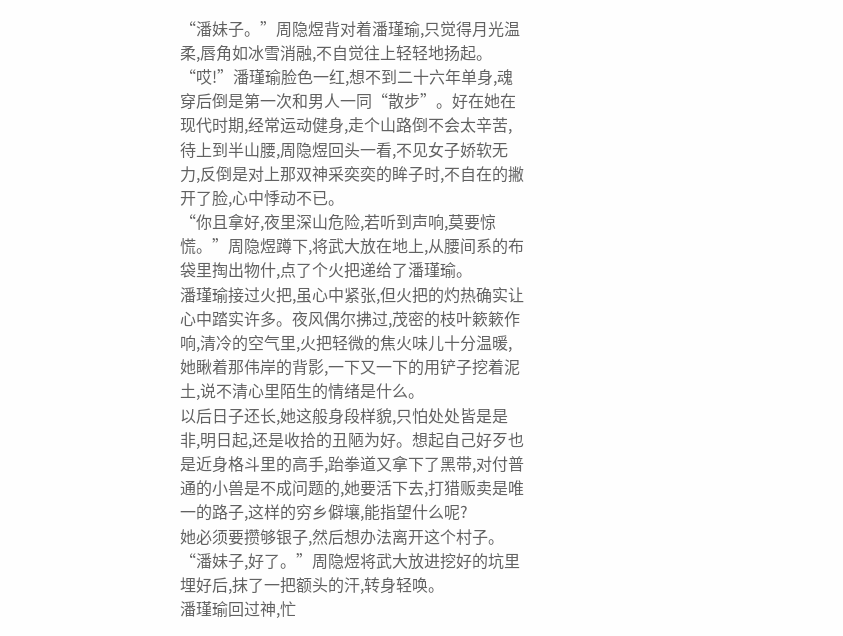“潘妹子。”周隐煜背对着潘瑾瑜,只觉得月光温柔,唇角如冰雪消融,不自觉往上轻轻地扬起。
“哎!”潘瑾瑜脸色一红,想不到二十六年单身,魂穿后倒是第一次和男人一同“散步”。好在她在现代时期,经常运动健身,走个山路倒不会太辛苦,待上到半山腰,周隐煜回头一看,不见女子娇软无力,反倒是对上那双神采奕奕的眸子时,不自在的撇开了脸,心中悸动不已。
“你且拿好,夜里深山危险,若听到声响,莫要惊慌。”周隐煜蹲下,将武大放在地上,从腰间系的布袋里掏出物什,点了个火把递给了潘瑾瑜。
潘瑾瑜接过火把,虽心中紧张,但火把的灼热确实让心中踏实许多。夜风偶尔拂过,茂密的枝叶簌簌作响,清冷的空气里,火把轻微的焦火味儿十分温暖,她瞅着那伟岸的背影,一下又一下的用铲子挖着泥土,说不清心里陌生的情绪是什么。
以后日子还长,她这般身段样貌,只怕处处皆是是非,明日起,还是收拾的丑陋为好。想起自己好歹也是近身格斗里的高手,跆拳道又拿下了黑带,对付普通的小兽是不成问题的,她要活下去,打猎贩卖是唯一的路子,这样的穷乡僻壤,能指望什么呢?
她必须要攒够银子,然后想办法离开这个村子。“潘妹子,好了。”周隐煜将武大放进挖好的坑里埋好后,抹了一把额头的汗,转身轻唤。
潘瑾瑜回过神,忙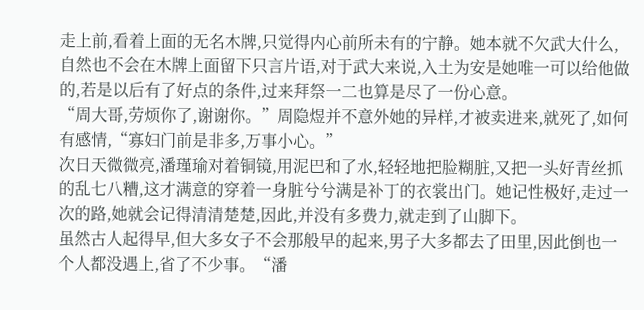走上前,看着上面的无名木牌,只觉得内心前所未有的宁静。她本就不欠武大什么,自然也不会在木牌上面留下只言片语,对于武大来说,入土为安是她唯一可以给他做的,若是以后有了好点的条件,过来拜祭一二也算是尽了一份心意。
“周大哥,劳烦你了,谢谢你。”周隐煜并不意外她的异样,才被卖进来,就死了,如何有感情,“寡妇门前是非多,万事小心。”
次日天微微亮,潘瑾瑜对着铜镜,用泥巴和了水,轻轻地把脸糊脏,又把一头好青丝抓的乱七八糟,这才满意的穿着一身脏兮兮满是补丁的衣裳出门。她记性极好,走过一次的路,她就会记得清清楚楚,因此,并没有多费力,就走到了山脚下。
虽然古人起得早,但大多女子不会那般早的起来,男子大多都去了田里,因此倒也一个人都没遇上,省了不少事。“潘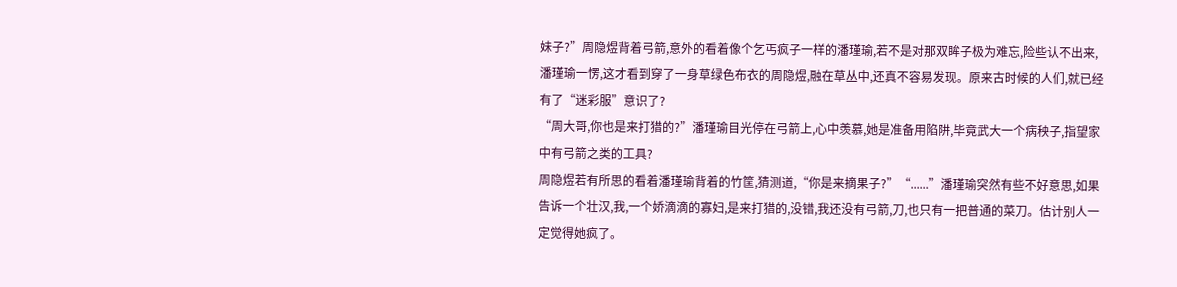妹子?”周隐煜背着弓箭,意外的看着像个乞丐疯子一样的潘瑾瑜,若不是对那双眸子极为难忘,险些认不出来,
潘瑾瑜一愣,这才看到穿了一身草绿色布衣的周隐煜,融在草丛中,还真不容易发现。原来古时候的人们,就已经有了“迷彩服”意识了?
“周大哥,你也是来打猎的?”潘瑾瑜目光停在弓箭上,心中羡慕,她是准备用陷阱,毕竟武大一个病秧子,指望家中有弓箭之类的工具?
周隐煜若有所思的看着潘瑾瑜背着的竹筐,猜测道,“你是来摘果子?”“......”潘瑾瑜突然有些不好意思,如果告诉一个壮汉,我,一个娇滴滴的寡妇,是来打猎的,没错,我还没有弓箭,刀,也只有一把普通的菜刀。估计别人一定觉得她疯了。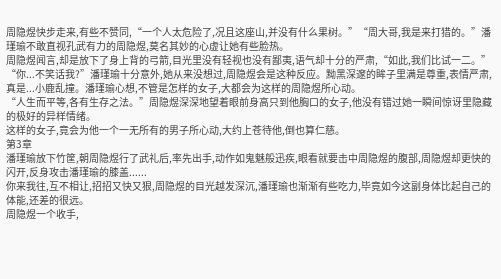周隐煜快步走来,有些不赞同,“一个人太危险了,况且这座山,并没有什么果树。”“周大哥,我是来打猎的。”潘瑾瑜不敢直视孔武有力的周隐煜,莫名其妙的心虚让她有些脸热。
周隐煜闻言,却是放下了身上背的弓箭,目光里没有轻视也没有鄙夷,语气却十分的严肃,“如此,我们比试一二。”
“你...不笑话我?”潘瑾瑜十分意外,她从来没想过,周隐煜会是这种反应。黝黑深邃的眸子里满是尊重,表情严肃,真是...小鹿乱撞。潘瑾瑜心想,不管是怎样的女子,大都会为这样的周隐煜所心动。
“人生而平等,各有生存之法。”周隐煜深深地望着眼前身高只到他胸口的女子,他没有错过她一瞬间惊讶里隐藏的极好的异样情绪。
这样的女子,竟会为他一个一无所有的男子所心动,大约上苍待他,倒也算仁慈。
第3章
潘瑾瑜放下竹筐,朝周隐煜行了武礼后,率先出手,动作如鬼魅般迅疾,眼看就要击中周隐煜的腹部,周隐煜却更快的闪开,反身攻击潘瑾瑜的膝盖......
你来我往,互不相让,招招又快又狠,周隐煜的目光越发深沉,潘瑾瑜也渐渐有些吃力,毕竟如今这副身体比起自己的体能,还差的很远。
周隐煜一个收手,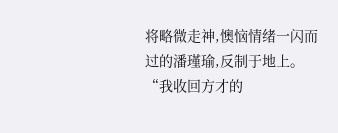将略微走神,懊恼情绪一闪而过的潘瑾瑜,反制于地上。
“我收回方才的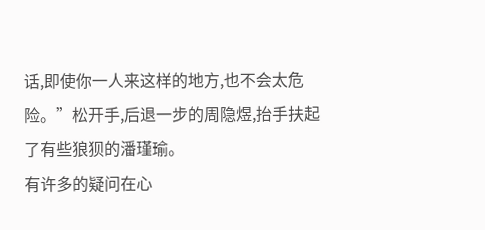话,即使你一人来这样的地方,也不会太危险。”松开手,后退一步的周隐煜,抬手扶起了有些狼狈的潘瑾瑜。
有许多的疑问在心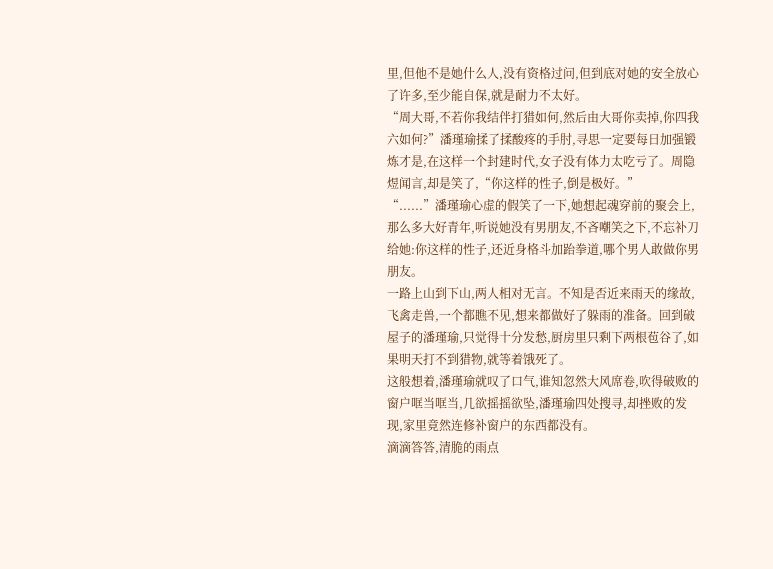里,但他不是她什么人,没有资格过问,但到底对她的安全放心了许多,至少能自保,就是耐力不太好。
“周大哥,不若你我结伴打猎如何,然后由大哥你卖掉,你四我六如何?”潘瑾瑜揉了揉酸疼的手肘,寻思一定要每日加强锻炼才是,在这样一个封建时代,女子没有体力太吃亏了。周隐煜闻言,却是笑了,“你这样的性子,倒是极好。”
“......”潘瑾瑜心虚的假笑了一下,她想起魂穿前的聚会上,那么多大好青年,听说她没有男朋友,不吝嘲笑之下,不忘补刀给她:你这样的性子,还近身格斗加跆拳道,哪个男人敢做你男朋友。
一路上山到下山,两人相对无言。不知是否近来雨天的缘故,飞禽走兽,一个都瞧不见,想来都做好了躲雨的准备。回到破屋子的潘瑾瑜,只觉得十分发愁,厨房里只剩下两根苞谷了,如果明天打不到猎物,就等着饿死了。
这般想着,潘瑾瑜就叹了口气,谁知忽然大风席卷,吹得破败的窗户哐当哐当,几欲摇摇欲坠,潘瑾瑜四处搜寻,却挫败的发现,家里竟然连修补窗户的东西都没有。
滴滴答答,清脆的雨点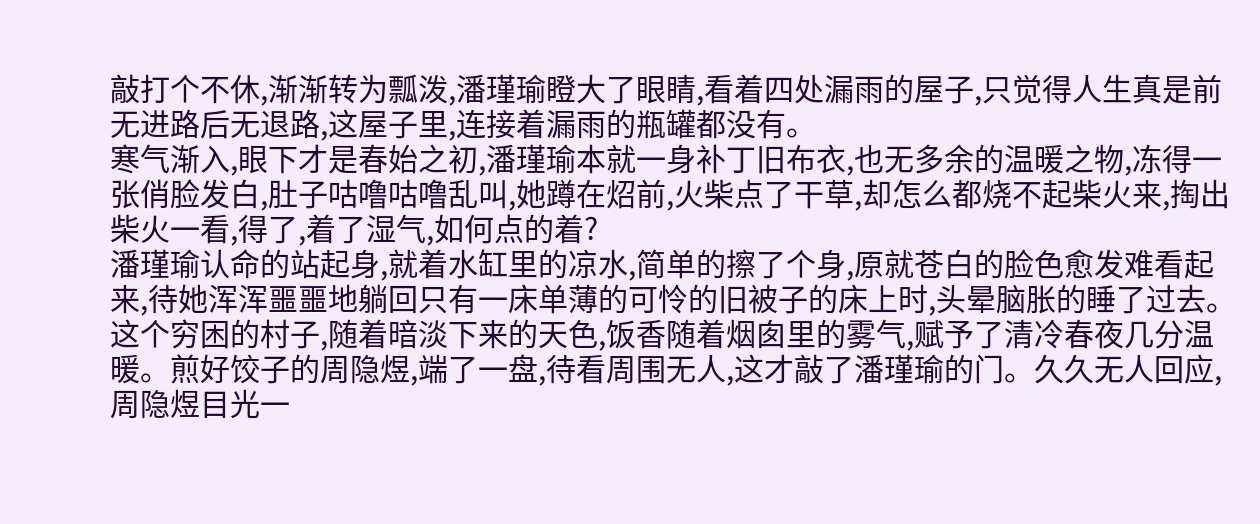敲打个不休,渐渐转为瓢泼,潘瑾瑜瞪大了眼睛,看着四处漏雨的屋子,只觉得人生真是前无进路后无退路,这屋子里,连接着漏雨的瓶罐都没有。
寒气渐入,眼下才是春始之初,潘瑾瑜本就一身补丁旧布衣,也无多余的温暖之物,冻得一张俏脸发白,肚子咕噜咕噜乱叫,她蹲在炤前,火柴点了干草,却怎么都烧不起柴火来,掏出柴火一看,得了,着了湿气,如何点的着?
潘瑾瑜认命的站起身,就着水缸里的凉水,简单的擦了个身,原就苍白的脸色愈发难看起来,待她浑浑噩噩地躺回只有一床单薄的可怜的旧被子的床上时,头晕脑胀的睡了过去。
这个穷困的村子,随着暗淡下来的天色,饭香随着烟囱里的雾气,赋予了清冷春夜几分温暖。煎好饺子的周隐煜,端了一盘,待看周围无人,这才敲了潘瑾瑜的门。久久无人回应,周隐煜目光一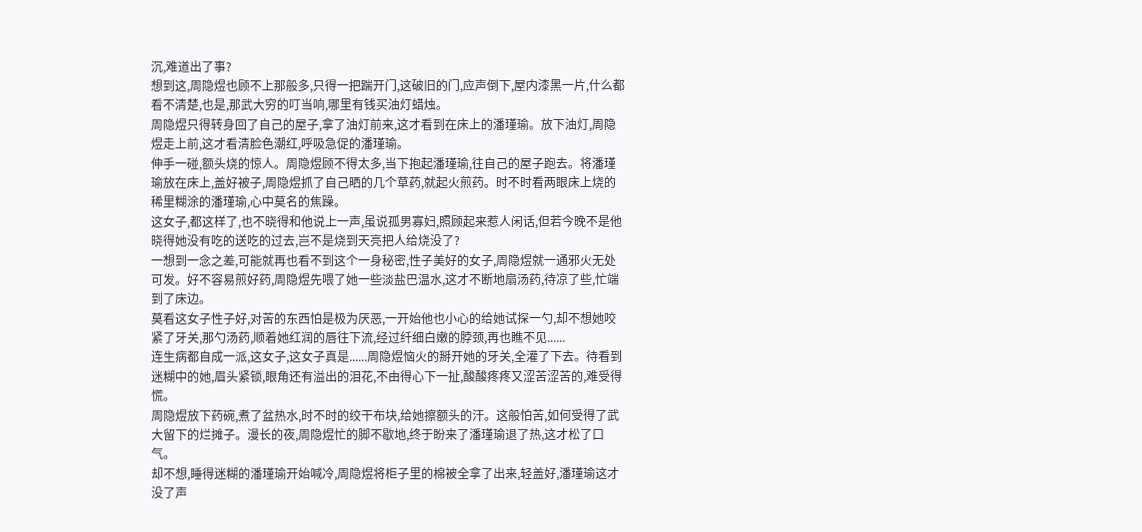沉,难道出了事?
想到这,周隐煜也顾不上那般多,只得一把踹开门,这破旧的门,应声倒下,屋内漆黑一片,什么都看不清楚,也是,那武大穷的叮当响,哪里有钱买油灯蜡烛。
周隐煜只得转身回了自己的屋子,拿了油灯前来,这才看到在床上的潘瑾瑜。放下油灯,周隐煜走上前,这才看清脸色潮红,呼吸急促的潘瑾瑜。
伸手一碰,额头烧的惊人。周隐煜顾不得太多,当下抱起潘瑾瑜,往自己的屋子跑去。将潘瑾瑜放在床上,盖好被子,周隐煜抓了自己晒的几个草药,就起火煎药。时不时看两眼床上烧的稀里糊涂的潘瑾瑜,心中莫名的焦躁。
这女子,都这样了,也不晓得和他说上一声,虽说孤男寡妇,照顾起来惹人闲话,但若今晚不是他晓得她没有吃的送吃的过去,岂不是烧到天亮把人给烧没了?
一想到一念之差,可能就再也看不到这个一身秘密,性子美好的女子,周隐煜就一通邪火无处可发。好不容易煎好药,周隐煜先喂了她一些淡盐巴温水,这才不断地扇汤药,待凉了些,忙端到了床边。
莫看这女子性子好,对苦的东西怕是极为厌恶,一开始他也小心的给她试探一勺,却不想她咬紧了牙关,那勺汤药,顺着她红润的唇往下流,经过纤细白嫩的脖颈,再也瞧不见......
连生病都自成一派,这女子,这女子真是......周隐煜恼火的掰开她的牙关,全灌了下去。待看到迷糊中的她,眉头紧锁,眼角还有溢出的泪花,不由得心下一扯,酸酸疼疼又涩苦涩苦的,难受得慌。
周隐煜放下药碗,煮了盆热水,时不时的绞干布块,给她擦额头的汗。这般怕苦,如何受得了武大留下的烂摊子。漫长的夜,周隐煜忙的脚不歇地,终于盼来了潘瑾瑜退了热,这才松了口气。
却不想,睡得迷糊的潘瑾瑜开始喊冷,周隐煜将柜子里的棉被全拿了出来,轻盖好,潘瑾瑜这才没了声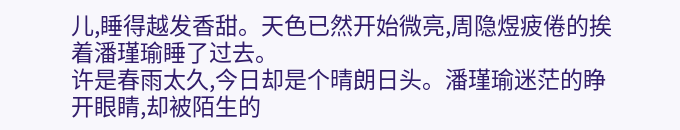儿,睡得越发香甜。天色已然开始微亮,周隐煜疲倦的挨着潘瑾瑜睡了过去。
许是春雨太久,今日却是个晴朗日头。潘瑾瑜迷茫的睁开眼睛,却被陌生的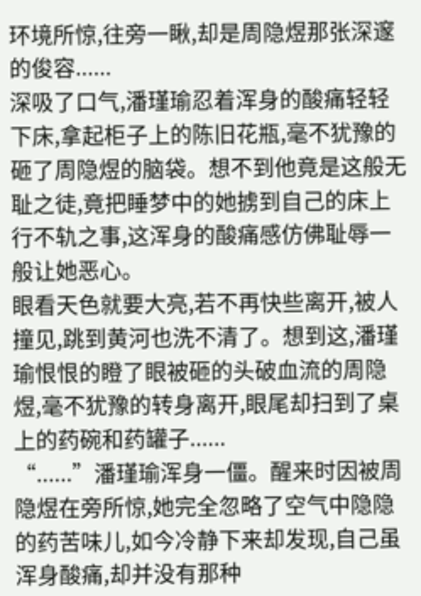环境所惊,往旁一瞅,却是周隐煜那张深邃的俊容......
深吸了口气,潘瑾瑜忍着浑身的酸痛轻轻下床,拿起柜子上的陈旧花瓶,毫不犹豫的砸了周隐煜的脑袋。想不到他竟是这般无耻之徒,竟把睡梦中的她掳到自己的床上行不轨之事,这浑身的酸痛感仿佛耻辱一般让她恶心。
眼看天色就要大亮,若不再快些离开,被人撞见,跳到黄河也洗不清了。想到这,潘瑾瑜恨恨的瞪了眼被砸的头破血流的周隐煜,毫不犹豫的转身离开,眼尾却扫到了桌上的药碗和药罐子......
“......”潘瑾瑜浑身一僵。醒来时因被周隐煜在旁所惊,她完全忽略了空气中隐隐的药苦味儿,如今冷静下来却发现,自己虽浑身酸痛,却并没有那种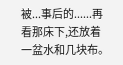被...事后的......再看那床下,还放着一盆水和几块布。